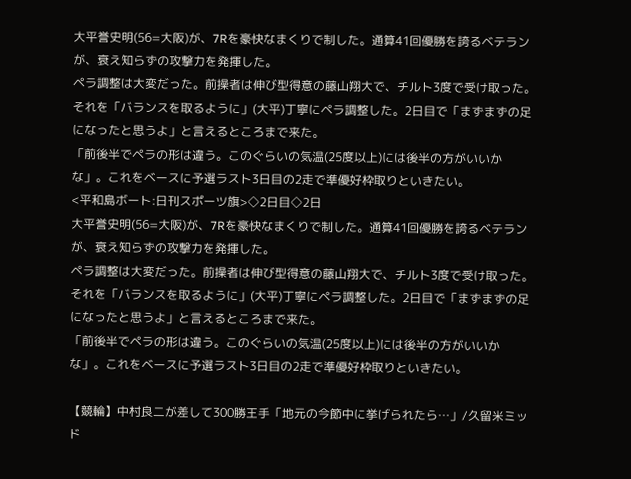大平誉史明(56=大阪)が、7Rを豪快なまくりで制した。通算41回優勝を誇るベテランが、衰え知らずの攻撃力を発揮した。
ペラ調整は大変だった。前操者は伸び型得意の藤山翔大で、チルト3度で受け取った。それを「バランスを取るように」(大平)丁寧にペラ調整した。2日目で「まずまずの足になったと思うよ」と言えるところまで来た。
「前後半でペラの形は違う。このぐらいの気温(25度以上)には後半の方がいいかな」。これをベースに予選ラスト3日目の2走で準優好枠取りといきたい。
<平和島ボート:日刊スポーツ旗>◇2日目◇2日
大平誉史明(56=大阪)が、7Rを豪快なまくりで制した。通算41回優勝を誇るベテランが、衰え知らずの攻撃力を発揮した。
ペラ調整は大変だった。前操者は伸び型得意の藤山翔大で、チルト3度で受け取った。それを「バランスを取るように」(大平)丁寧にペラ調整した。2日目で「まずまずの足になったと思うよ」と言えるところまで来た。
「前後半でペラの形は違う。このぐらいの気温(25度以上)には後半の方がいいかな」。これをベースに予選ラスト3日目の2走で準優好枠取りといきたい。

【競輪】中村良二が差して300勝王手「地元の今節中に挙げられたら…」/久留米ミッド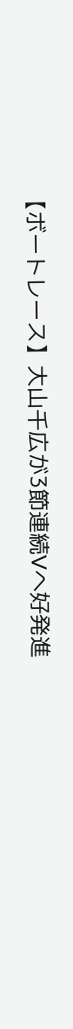【ボートレース】大山千広が3節連続Vへ好発進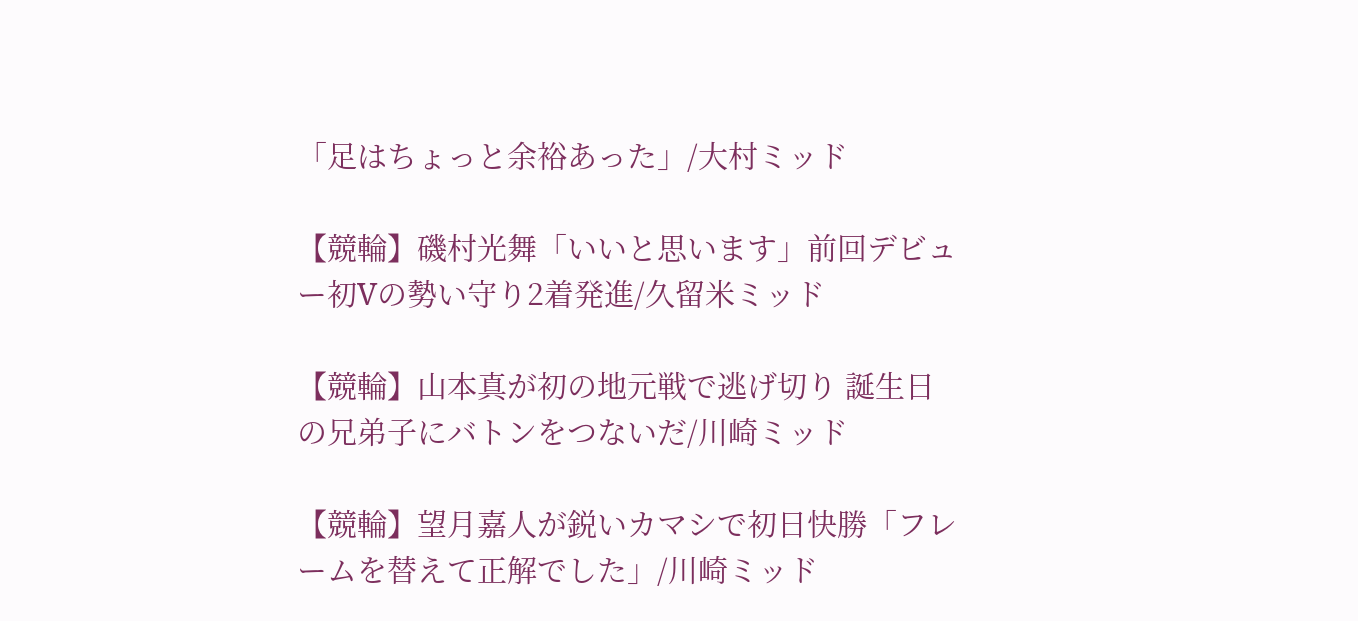「足はちょっと余裕あった」/大村ミッド

【競輪】磯村光舞「いいと思います」前回デビュー初Vの勢い守り2着発進/久留米ミッド

【競輪】山本真が初の地元戦で逃げ切り 誕生日の兄弟子にバトンをつないだ/川崎ミッド

【競輪】望月嘉人が鋭いカマシで初日快勝「フレームを替えて正解でした」/川崎ミッド